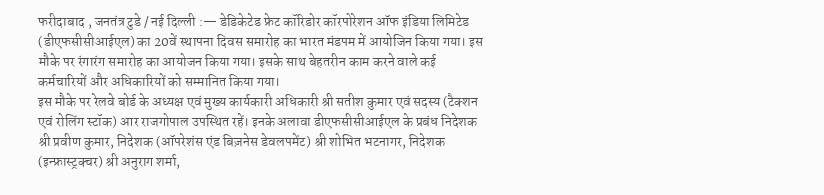फरीदाबाद , जनतंत्र टुडे / नई दिल्ली :— डेडिकेटेड फ्रेट कॉरिडोर कॉरपोरेशन ऑफ इंडिया लिमिटेड (डीएफसीसीआईएल) का 20वें स्थापना दिवस समारोह का भारत मंडपम में आयोजिन किया गया। इस मौके पर रंगारंग समारोह का आयोजन किया गया। इसके साथ बेहतरीन काम करने वाले कई कर्मचारियों और अधिकारियों को सम्मानित किया गया।
इस मौके पर रेलवे बोर्ड के अध्यक्ष एवं मुख्य कार्यकारी अधिकारी श्री सतीश कुमार एवं सदस्य (टैक्शन एवं रोलिंग स्टॉक) आर राजगोपाल उपस्थित रहें। इनके अलावा डीएफसीसीआईएल के प्रबंध निदेशक श्री प्रवीण कुमार, निदेशक (ऑपरेशंस एंड बिज़नेस डेवलपमेंट) श्री शोभित भटनागर, निदेशक (इन्फ्रास्ट्रक्चर) श्री अनुराग शर्मा,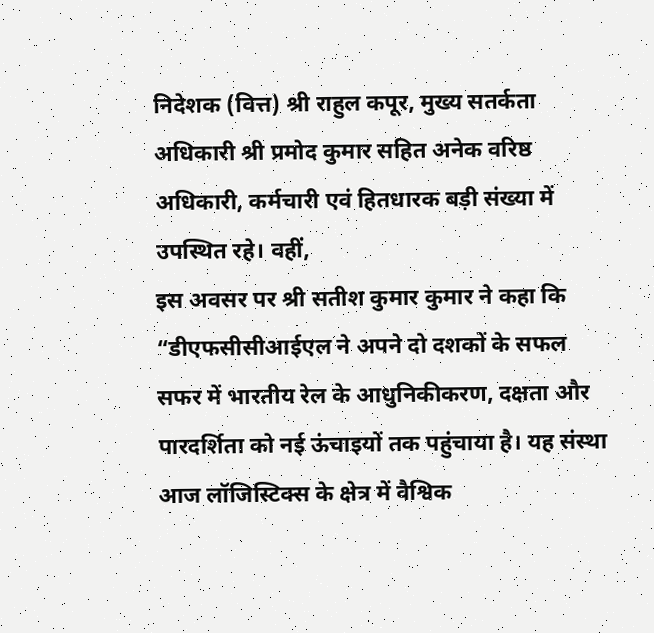निदेशक (वित्त) श्री राहुल कपूर, मुख्य सतर्कता अधिकारी श्री प्रमोद कुमार सहित अनेक वरिष्ठ अधिकारी, कर्मचारी एवं हितधारक बड़ी संख्या में उपस्थित रहे। वहीं,
इस अवसर पर श्री सतीश कुमार कुमार ने कहा कि “डीएफसीसीआईएल ने अपने दो दशकों के सफल सफर में भारतीय रेल के आधुनिकीकरण, दक्षता और पारदर्शिता को नई ऊंचाइयों तक पहुंचाया है। यह संस्था आज लॉजिस्टिक्स के क्षेत्र में वैश्विक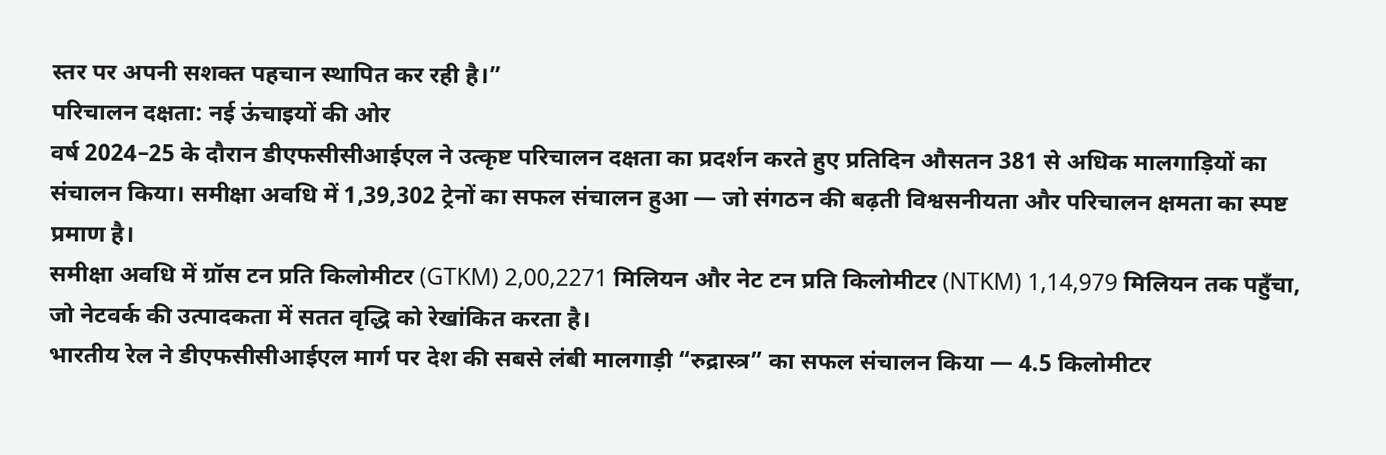स्तर पर अपनी सशक्त पहचान स्थापित कर रही है।”
परिचालन दक्षता: नई ऊंचाइयों की ओर
वर्ष 2024–25 के दौरान डीएफसीसीआईएल ने उत्कृष्ट परिचालन दक्षता का प्रदर्शन करते हुए प्रतिदिन औसतन 381 से अधिक मालगाड़ियों का संचालन किया। समीक्षा अवधि में 1,39,302 ट्रेनों का सफल संचालन हुआ — जो संगठन की बढ़ती विश्वसनीयता और परिचालन क्षमता का स्पष्ट प्रमाण है।
समीक्षा अवधि में ग्रॉस टन प्रति किलोमीटर (GTKM) 2,00,2271 मिलियन और नेट टन प्रति किलोमीटर (NTKM) 1,14,979 मिलियन तक पहुँचा, जो नेटवर्क की उत्पादकता में सतत वृद्धि को रेखांकित करता है।
भारतीय रेल ने डीएफसीसीआईएल मार्ग पर देश की सबसे लंबी मालगाड़ी “रुद्रास्त्र” का सफल संचालन किया — 4.5 किलोमीटर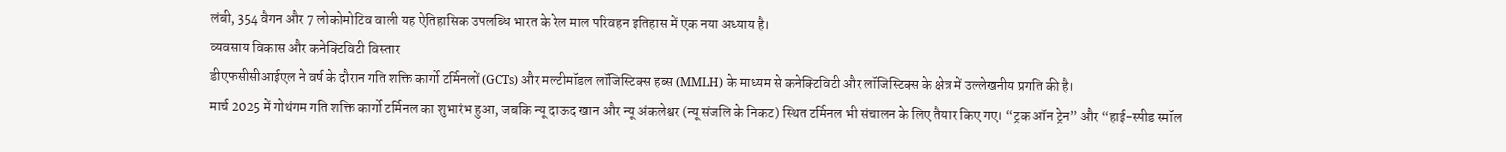लंबी, 354 वैगन और 7 लोकोमोटिव वाली यह ऐतिहासिक उपलब्धि भारत के रेल माल परिवहन इतिहास में एक नया अध्याय है।
व्यवसाय विकास और कनेक्टिविटी विस्तार
डीएफसीसीआईएल ने वर्ष के दौरान गति शक्ति कार्गो टर्मिनलों (GCTs) और मल्टीमॉडल लॉजिस्टिक्स हब्स (MMLH) के माध्यम से कनेक्टिविटी और लॉजिस्टिक्स के क्षेत्र में उल्लेखनीय प्रगति की है।
मार्च 2025 में गोथंगम गति शक्ति कार्गो टर्मिनल का शुभारंभ हुआ, जबकि न्यू दाऊद खान और न्यू अंकलेश्वर (न्यू संजलि के निकट) स्थित टर्मिनल भी संचालन के लिए तैयार किए गए। “ट्रक ऑन ट्रेन” और “हाई-स्पीड स्मॉल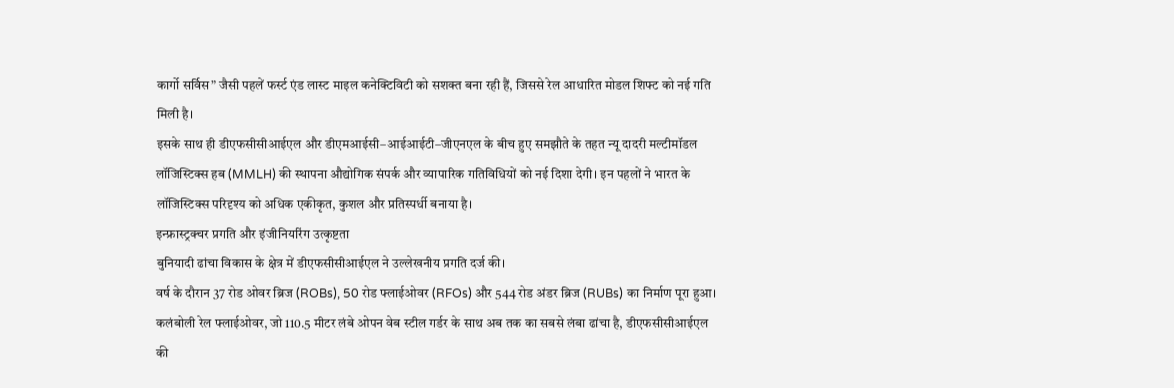कार्गो सर्विस” जैसी पहलें फर्स्ट एंड लास्ट माइल कनेक्टिविटी को सशक्त बना रही हैं, जिससे रेल आधारित मोडल शिफ्ट को नई गति मिली है।
इसके साथ ही डीएफसीसीआईएल और डीएमआईसी–आईआईटी–जीएनएल के बीच हुए समझौते के तहत न्यू दादरी मल्टीमॉडल लॉजिस्टिक्स हब (MMLH) की स्थापना औद्योगिक संपर्क और व्यापारिक गतिविधियों को नई दिशा देगी। इन पहलों ने भारत के लॉजिस्टिक्स परिदृश्य को अधिक एकीकृत, कुशल और प्रतिस्पर्धी बनाया है।
इन्फ्रास्ट्रक्चर प्रगति और इंजीनियरिंग उत्कृष्टता
बुनियादी ढांचा विकास के क्षेत्र में डीएफसीसीआईएल ने उल्लेखनीय प्रगति दर्ज की।
वर्ष के दौरान 37 रोड ओवर ब्रिज (ROBs), 50 रोड फ्लाईओवर (RFOs) और 544 रोड अंडर ब्रिज (RUBs) का निर्माण पूरा हुआ। कलंबोली रेल फ्लाईओवर, जो 110.5 मीटर लंबे ओपन वेब स्टील गर्डर के साथ अब तक का सबसे लंबा ढांचा है, डीएफसीसीआईएल की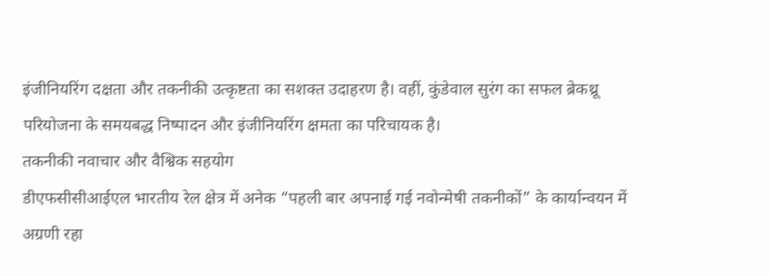इंजीनियरिंग दक्षता और तकनीकी उत्कृष्टता का सशक्त उदाहरण है। वहीं, कुंडेवाल सुरंग का सफल ब्रेकथ्रू परियोजना के समयबद्ध निष्पादन और इंजीनियरिंग क्षमता का परिचायक है।
तकनीकी नवाचार और वैश्विक सहयोग
डीएफसीसीआईएल भारतीय रेल क्षेत्र में अनेक “पहली बार अपनाई गई नवोन्मेषी तकनीकों” के कार्यान्वयन में अग्रणी रहा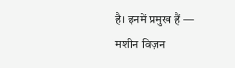है। इनमें प्रमुख हैं —
मशीन विज़न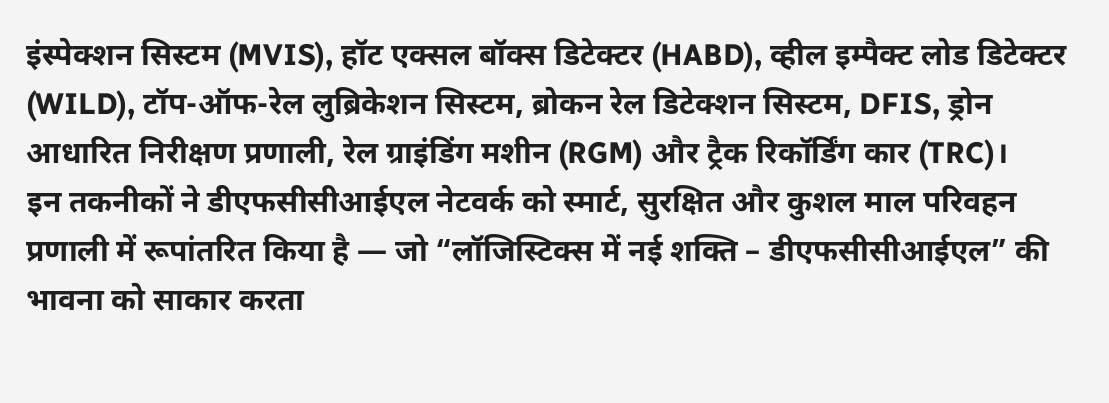इंस्पेक्शन सिस्टम (MVIS), हॉट एक्सल बॉक्स डिटेक्टर (HABD), व्हील इम्पैक्ट लोड डिटेक्टर (WILD), टॉप-ऑफ-रेल लुब्रिकेशन सिस्टम, ब्रोकन रेल डिटेक्शन सिस्टम, DFIS, ड्रोन आधारित निरीक्षण प्रणाली, रेल ग्राइंडिंग मशीन (RGM) और ट्रैक रिकॉर्डिंग कार (TRC)।
इन तकनीकों ने डीएफसीसीआईएल नेटवर्क को स्मार्ट, सुरक्षित और कुशल माल परिवहन प्रणाली में रूपांतरित किया है — जो “लॉजिस्टिक्स में नई शक्ति – डीएफसीसीआईएल” की भावना को साकार करता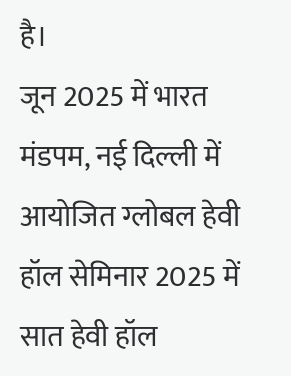है।
जून 2025 में भारत मंडपम, नई दिल्ली में आयोजित ग्लोबल हेवी हॉल सेमिनार 2025 में सात हेवी हॉल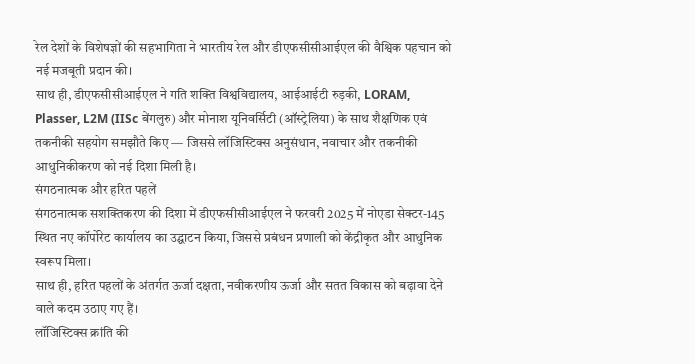रेल देशों के विशेषज्ञों की सहभागिता ने भारतीय रेल और डीएफसीसीआईएल की वैश्विक पहचान को नई मजबूती प्रदान की।
साथ ही, डीएफसीसीआईएल ने गति शक्ति विश्वविद्यालय, आईआईटी रुड़की, LORAM, Plasser, L2M (IISc बेंगलुरु) और मोनाश यूनिवर्सिटी (ऑस्ट्रेलिया) के साथ शैक्षणिक एवं तकनीकी सहयोग समझौते किए — जिससे लॉजिस्टिक्स अनुसंधान, नवाचार और तकनीकी आधुनिकीकरण को नई दिशा मिली है।
संगठनात्मक और हरित पहलें
संगठनात्मक सशक्तिकरण की दिशा में डीएफसीसीआईएल ने फरवरी 2025 में नोएडा सेक्टर-145 स्थित नए कॉर्पोरेट कार्यालय का उद्घाटन किया, जिससे प्रबंधन प्रणाली को केंद्रीकृत और आधुनिक स्वरूप मिला।
साथ ही, हरित पहलों के अंतर्गत ऊर्जा दक्षता, नवीकरणीय ऊर्जा और सतत विकास को बढ़ावा देने वाले कदम उठाए गए हैं।
लॉजिस्टिक्स क्रांति की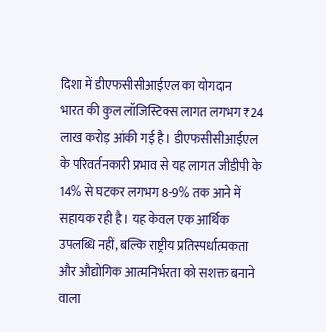दिशा में डीएफसीसीआईएल का योगदान
भारत की कुल लॉजिस्टिक्स लागत लगभग ₹24 लाख करोड़ आंकी गई है। डीएफसीसीआईएल के परिवर्तनकारी प्रभाव से यह लागत जीडीपी के 14% से घटकर लगभग 8-9% तक आने में सहायक रही है। यह केवल एक आर्थिक उपलब्धि नहीं, बल्कि राष्ट्रीय प्रतिस्पर्धात्मकता और औद्योगिक आत्मनिर्भरता को सशक्त बनाने वाला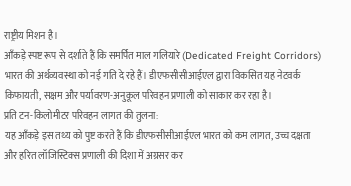राष्ट्रीय मिशन है।
आँकड़े स्पष्ट रूप से दर्शाते हैं कि समर्पित माल गलियारे (Dedicated Freight Corridors) भारत की अर्थव्यवस्था को नई गति दे रहे हैं। डीएफसीसीआईएल द्वारा विकसित यह नेटवर्क किफायती, सक्षम और पर्यावरण-अनुकूल परिवहन प्रणाली को साकार कर रहा है।
प्रति टन-किलोमीटर परिवहन लागत की तुलना:
यह आँकड़े इस तथ्य को पुष्ट करते हैं कि डीएफसीसीआईएल भारत को कम लागत, उच्च दक्षता और हरित लॉजिस्टिक्स प्रणाली की दिशा में अग्रसर कर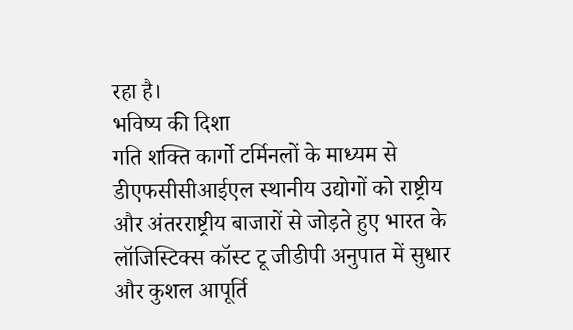रहा है।
भविष्य की दिशा
गति शक्ति कार्गो टर्मिनलों के माध्यम से डीएफसीसीआईएल स्थानीय उद्योगों को राष्ट्रीय और अंतरराष्ट्रीय बाजारों से जोड़ते हुए भारत के लॉजिस्टिक्स कॉस्ट टू जीडीपी अनुपात में सुधार और कुशल आपूर्ति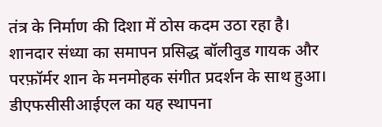तंत्र के निर्माण की दिशा में ठोस कदम उठा रहा है।
शानदार संध्या का समापन प्रसिद्ध बॉलीवुड गायक और परफ़ॉर्मर शान के मनमोहक संगीत प्रदर्शन के साथ हुआ।
डीएफसीसीआईएल का यह स्थापना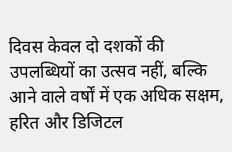दिवस केवल दो दशकों की उपलब्धियों का उत्सव नहीं, बल्कि आने वाले वर्षों में एक अधिक सक्षम, हरित और डिजिटल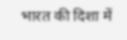भारत की दिशा में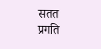सतत प्रगति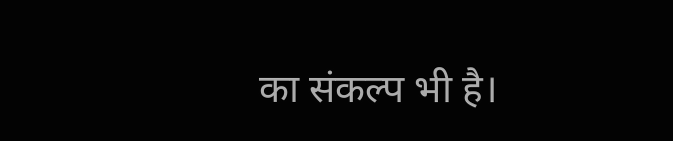का संकल्प भी है।